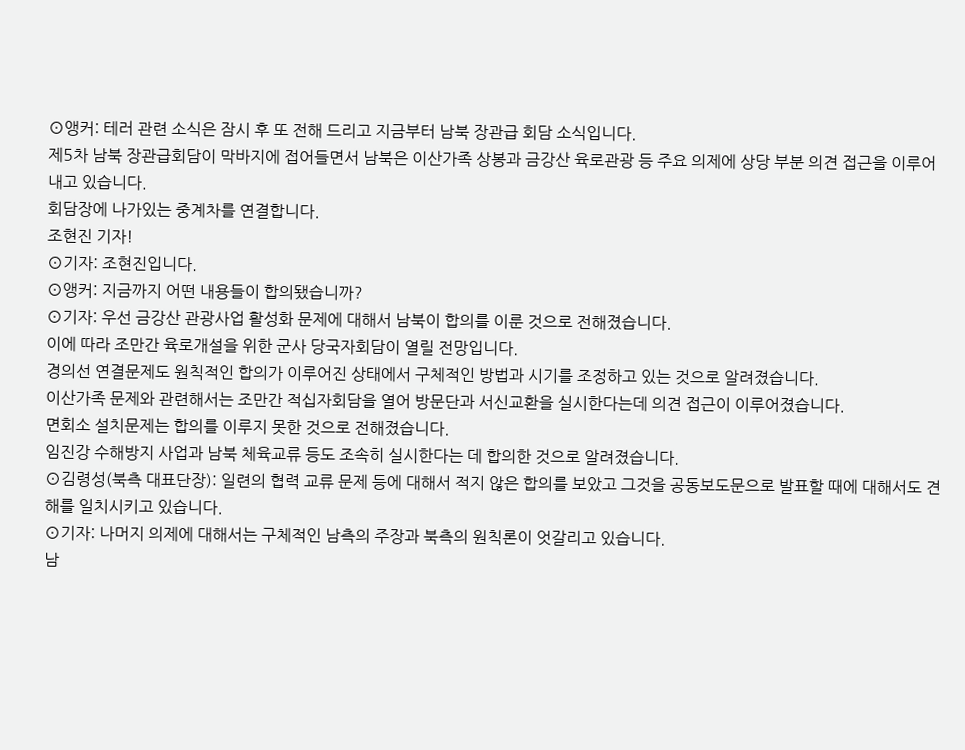⊙앵커: 테러 관련 소식은 잠시 후 또 전해 드리고 지금부터 남북 장관급 회담 소식입니다.
제5차 남북 장관급회담이 막바지에 접어들면서 남북은 이산가족 상봉과 금강산 육로관광 등 주요 의제에 상당 부분 의견 접근을 이루어내고 있습니다.
회담장에 나가있는 중계차를 연결합니다.
조현진 기자!
⊙기자: 조현진입니다.
⊙앵커: 지금까지 어떤 내용들이 합의됐습니까?
⊙기자: 우선 금강산 관광사업 활성화 문제에 대해서 남북이 합의를 이룬 것으로 전해졌습니다.
이에 따라 조만간 육로개설을 위한 군사 당국자회담이 열릴 전망입니다.
경의선 연결문제도 원칙적인 합의가 이루어진 상태에서 구체적인 방법과 시기를 조정하고 있는 것으로 알려졌습니다.
이산가족 문제와 관련해서는 조만간 적십자회담을 열어 방문단과 서신교환을 실시한다는데 의견 접근이 이루어졌습니다.
면회소 설치문제는 합의를 이루지 못한 것으로 전해졌습니다.
임진강 수해방지 사업과 남북 체육교류 등도 조속히 실시한다는 데 합의한 것으로 알려졌습니다.
⊙김령성(북측 대표단장): 일련의 협력 교류 문제 등에 대해서 적지 않은 합의를 보았고 그것을 공동보도문으로 발표할 때에 대해서도 견해를 일치시키고 있습니다.
⊙기자: 나머지 의제에 대해서는 구체적인 남측의 주장과 북측의 원칙론이 엇갈리고 있습니다.
남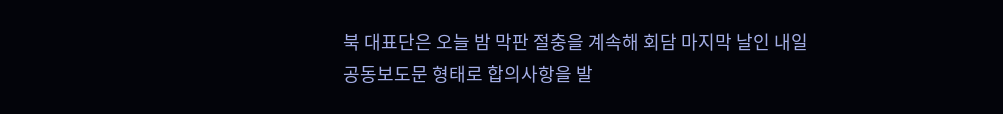북 대표단은 오늘 밤 막판 절충을 계속해 회담 마지막 날인 내일 공동보도문 형태로 합의사항을 발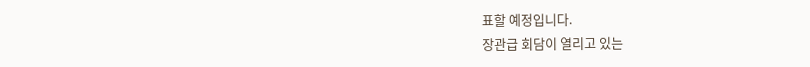표할 예정입니다.
장관급 회담이 열리고 있는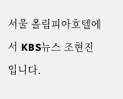서울 올림피아호텔에서 KBS뉴스 조현진입니다.